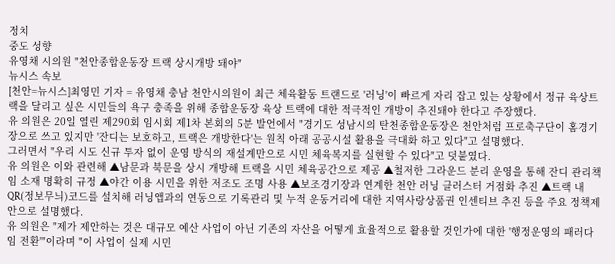정치
중도 성향
유영채 시의원 "천안종합운동장 트랙 상시개방 돼야"
뉴시스 속보
[천안=뉴시스]최영민 기자 = 유영채 충남 천안시의원이 최근 체육활동 트랜드로 '러닝'이 빠르게 자리 잡고 있는 상황에서 정규 육상트랙을 달리고 싶은 시민들의 욕구 충족을 위해 종합운동장 육상 트랙에 대한 적극적인 개방이 추진돼야 한다고 주장했다.
유 의원은 20일 열린 제290회 임시회 제1차 본회의 5분 발언에서 "경기도 성남시의 탄천종합운동장은 천안처럼 프로축구단이 홈경기장으로 쓰고 있지만 '잔디는 보호하고, 트랙은 개방한다'는 원칙 아래 공공시설 활용을 극대화 하고 있다"고 설명했다.
그러면서 "우리 시도 신규 투자 없이 운영 방식의 재설계만으로 시민 체육복지를 실현할 수 있다"고 덧붙였다.
유 의원은 이와 관련해 ▲남문과 북문을 상시 개방해 트랙을 시민 체육공간으로 제공 ▲철저한 그라운드 분리 운영을 통해 잔디 관리책임 소재 명확히 규정 ▲야간 이용 시민을 위한 저조도 조명 사용 ▲보조경기장과 연계한 천안 러닝 클러스터 거점화 추진 ▲트랙 내 QR(정보무늬)코드를 설치해 러닝앱과의 연동으로 기록관리 및 누적 운동거리에 대한 지역사랑상품권 인센티브 추진 등을 주요 정책제안으로 설명했다.
유 의원은 "제가 제안하는 것은 대규모 예산 사업이 아닌 기존의 자산을 어떻게 효율적으로 활용할 것인가에 대한 '행정운영의 패러다임 전환'"이라며 "이 사업이 실제 시민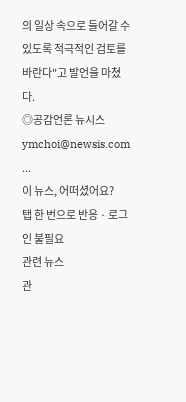의 일상 속으로 들어갈 수 있도록 적극적인 검토를 바란다"고 발언을 마쳤다.
◎공감언론 뉴시스 ymchoi@newsis.com ...
이 뉴스, 어떠셨어요?
탭 한 번으로 반응 · 로그인 불필요
관련 뉴스
관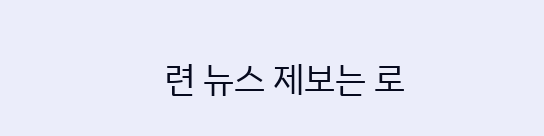련 뉴스 제보는 로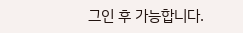그인 후 가능합니다.